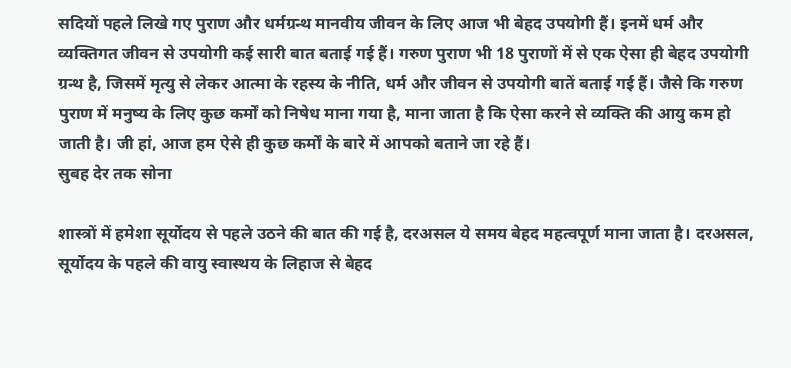सदियों पहले लिखे गए पुराण और धर्मग्रन्थ मानवीय जीवन के लिए आज भी बेहद उपयोगी हैं। इनमें धर्म और व्यक्तिगत जीवन से उपयोगी कई सारी बात बताई गई हैं। गरुण पुराण भी 18 पुराणों में से एक ऐसा ही बेहद उपयोगी ग्रन्थ है, जिसमें मृत्यु से लेकर आत्मा के रहस्य के नीति, धर्म और जीवन से उपयोगी बातें बताई गई हैं। जैसे कि गरुण पुराण में मनुष्य के लिए कुछ कर्मों को निषेध माना गया है, माना जाता है कि ऐसा करने से व्यक्ति की आयु कम हो जाती है। जी हां, आज हम ऐसे ही कुछ कर्मों के बारे में आपको बताने जा रहे हैं।
सुबह देर तक सोना

शास्त्रों में हमेशा सूर्योदय से पहले उठने की बात की गई है, दरअसल ये समय बेहद महत्वपूर्ण माना जाता है। दरअसल, सूर्योदय के पहले की वायु स्वास्थय के लिहाज से बेहद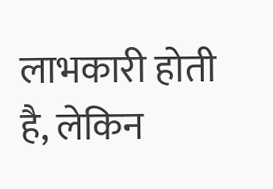लाभकारी होती है, लेकिन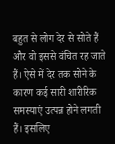बहुत से लोग देर से सोते हैं और वो इससे वंचित रह जाते हैं। ऐसे में देर तक सोने के कारण कई सारी शारीरिक समस्याएं उत्पन्न होने लगती हैं। इसलिए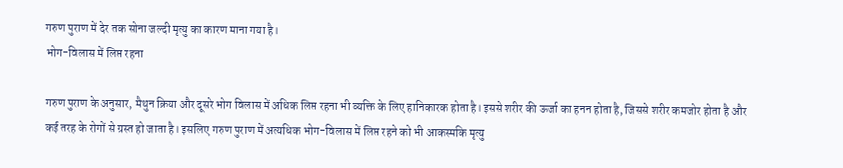गरुण पुराण में देर तक सोना जल्दी मृत्यु का कारण माना गया है।
भोग-विलास में लिप्त रहना

गरुण पुराण के अनुसार, मैथुन क्रिया और दूसरे भोग विलास में अधिक लिप्त रहना भी व्यक्ति के लिए हानिकारक होता है। इससे शरीर की ऊर्जा का हनन होता है, जिससे शरीर कमजोर होता है और कई तरह के रोगों से ग्रस्त हो जाता है। इसलिए गरुण पुराण में अत्यधिक भोग-विलास में लिप्त रहने को भी आकस्मकि मृत्यु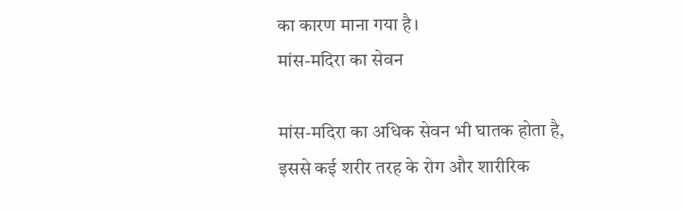का कारण माना गया है।
मांस-मदिरा का सेवन

मांस-मदिरा का अधिक सेवन भी घातक होता है, इससे कई शरीर तरह के रोग और शारीरिक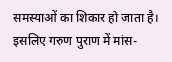समस्याओं का शिकार हो जाता है। इसलिए गरुण पुराण में मांस-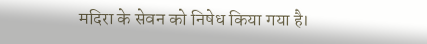मदिरा के सेवन को निषेध किया गया है।